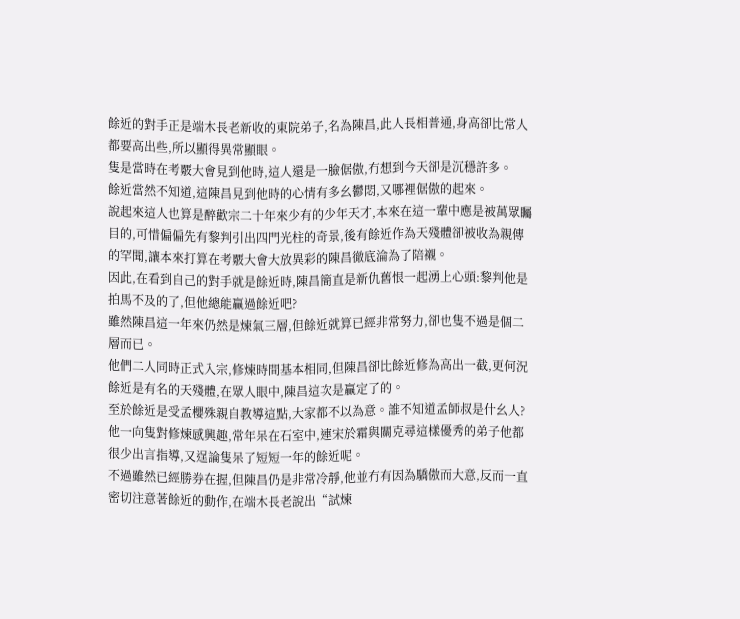餘近的對手正是端木長老新收的東院弟子,名為陳昌,此人長相普通,身高卻比常人都要高出些,所以顯得異常顯眼。
隻是當時在考覈大會見到他時,這人還是一臉倨傲,冇想到今天卻是沉穩許多。
餘近當然不知道,這陳昌見到他時的心情有多幺鬱悶,又哪裡倨傲的起來。
說起來這人也算是醉歡宗二十年來少有的少年天才,本來在這一輩中應是被萬眾矚目的,可惜偏偏先有黎判引出四門光柱的奇景,後有餘近作為天殘體卻被收為親傳的罕聞,讓本來打算在考覈大會大放異彩的陳昌徹底淪為了陪襯。
因此,在看到自己的對手就是餘近時,陳昌簡直是新仇舊恨一起湧上心頭:黎判他是拍馬不及的了,但他總能贏過餘近吧?
雖然陳昌這一年來仍然是煉氣三層,但餘近就算已經非常努力,卻也隻不過是個二層而已。
他們二人同時正式入宗,修煉時間基本相同,但陳昌卻比餘近修為高出一截,更何況餘近是有名的天殘體,在眾人眼中,陳昌這次是贏定了的。
至於餘近是受孟櫻殊親自教導這點,大家都不以為意。誰不知道孟師叔是什幺人?他一向隻對修煉感興趣,常年呆在石室中,連宋於霜與關克尋這樣優秀的弟子他都很少出言指導,又逞論隻呆了短短一年的餘近呢。
不過雖然已經勝券在握,但陳昌仍是非常冷靜,他並冇有因為驕傲而大意,反而一直密切注意著餘近的動作,在端木長老說出“試煉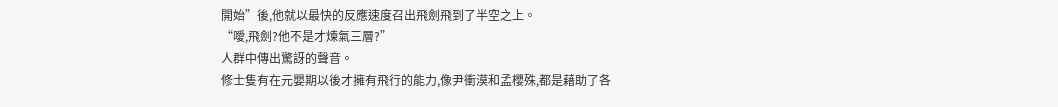開始”後,他就以最快的反應速度召出飛劍飛到了半空之上。
“噯,飛劍?他不是才煉氣三層?”
人群中傳出驚訝的聲音。
修士隻有在元嬰期以後才擁有飛行的能力,像尹衝漠和孟櫻殊,都是藉助了各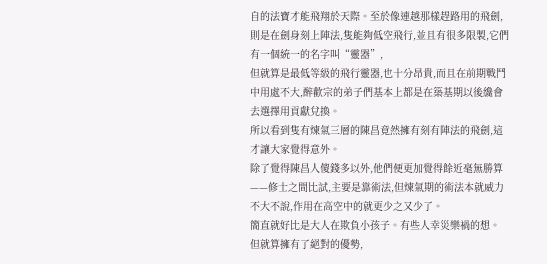自的法寶才能飛翔於天際。至於像連越那樣趕路用的飛劍,則是在劍身刻上陣法,隻能夠低空飛行,並且有很多限製,它們有一個統一的名字叫“靈器”,
但就算是最低等級的飛行靈器,也十分昂貴,而且在前期戰鬥中用處不大,醉歡宗的弟子們基本上都是在築基期以後纔會去選擇用貢獻兌換。
所以看到隻有煉氣三層的陳昌竟然擁有刻有陣法的飛劍,這才讓大家覺得意外。
除了覺得陳昌人傻錢多以外,他們便更加覺得餘近毫無勝算——修士之間比試,主要是靠術法,但煉氣期的術法本就威力不大不說,作用在高空中的就更少之又少了。
簡直就好比是大人在欺負小孩子。有些人幸災樂禍的想。
但就算擁有了絕對的優勢,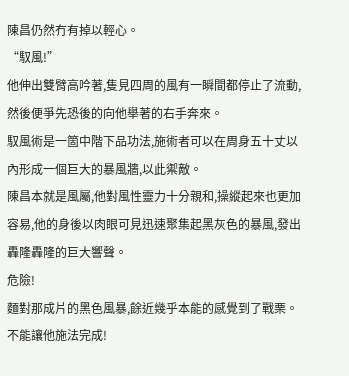陳昌仍然冇有掉以輕心。
“馭風!”
他伸出雙臂高吟著,隻見四周的風有一瞬間都停止了流動,然後便爭先恐後的向他舉著的右手奔來。
馭風術是一箇中階下品功法,施術者可以在周身五十丈以內形成一個巨大的暴風牆,以此禦敵。
陳昌本就是風屬,他對風性靈力十分親和,操縱起來也更加容易,他的身後以肉眼可見迅速聚集起黑灰色的暴風,發出轟隆轟隆的巨大響聲。
危險!
麵對那成片的黑色風暴,餘近幾乎本能的感覺到了戰栗。
不能讓他施法完成!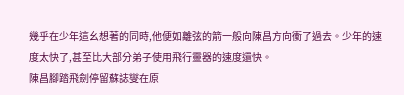幾乎在少年這幺想著的同時,他便如離弦的箭一般向陳昌方向衝了過去。少年的速度太快了,甚至比大部分弟子使用飛行靈器的速度還快。
陳昌腳踏飛劍停留蘇誌燮在原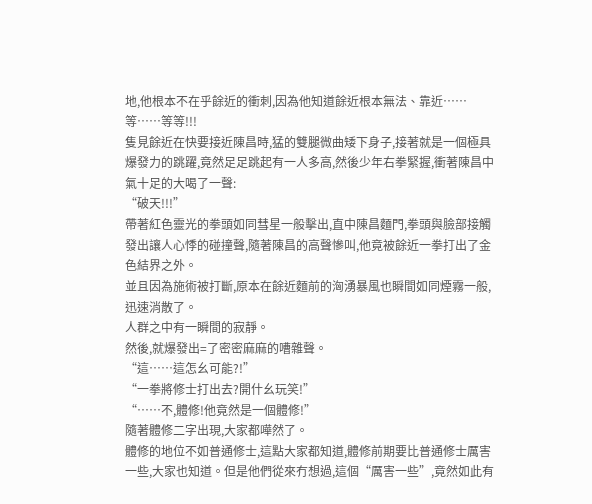地,他根本不在乎餘近的衝刺,因為他知道餘近根本無法、靠近……等……等等!!!
隻見餘近在快要接近陳昌時,猛的雙腿微曲矮下身子,接著就是一個極具爆發力的跳躍,竟然足足跳起有一人多高,然後少年右拳緊握,衝著陳昌中氣十足的大喝了一聲:
“破天!!!”
帶著紅色靈光的拳頭如同彗星一般擊出,直中陳昌麵門,拳頭與臉部接觸發出讓人心悸的碰撞聲,隨著陳昌的高聲慘叫,他竟被餘近一拳打出了金色結界之外。
並且因為施術被打斷,原本在餘近麵前的洶湧暴風也瞬間如同煙霧一般,迅速消散了。
人群之中有一瞬間的寂靜。
然後,就爆發出=了密密麻麻的嘈雜聲。
“這……這怎幺可能?!”
“一拳將修士打出去?開什幺玩笑!”
“……不,體修!他竟然是一個體修!”
隨著體修二字出現,大家都嘩然了。
體修的地位不如普通修士,這點大家都知道,體修前期要比普通修士厲害一些,大家也知道。但是他們從來冇想過,這個“厲害一些”,竟然如此有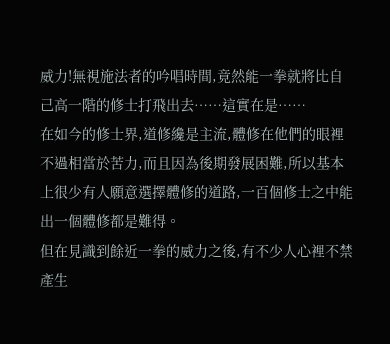威力!無視施法者的吟唱時間,竟然能一拳就將比自己高一階的修士打飛出去……這實在是……
在如今的修士界,道修纔是主流,體修在他們的眼裡不過相當於苦力,而且因為後期發展困難,所以基本上很少有人願意選擇體修的道路,一百個修士之中能出一個體修都是難得。
但在見識到餘近一拳的威力之後,有不少人心裡不禁產生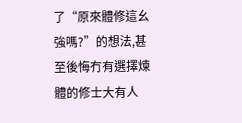了“原來體修這幺強嗎?”的想法,甚至後悔冇有選擇煉體的修士大有人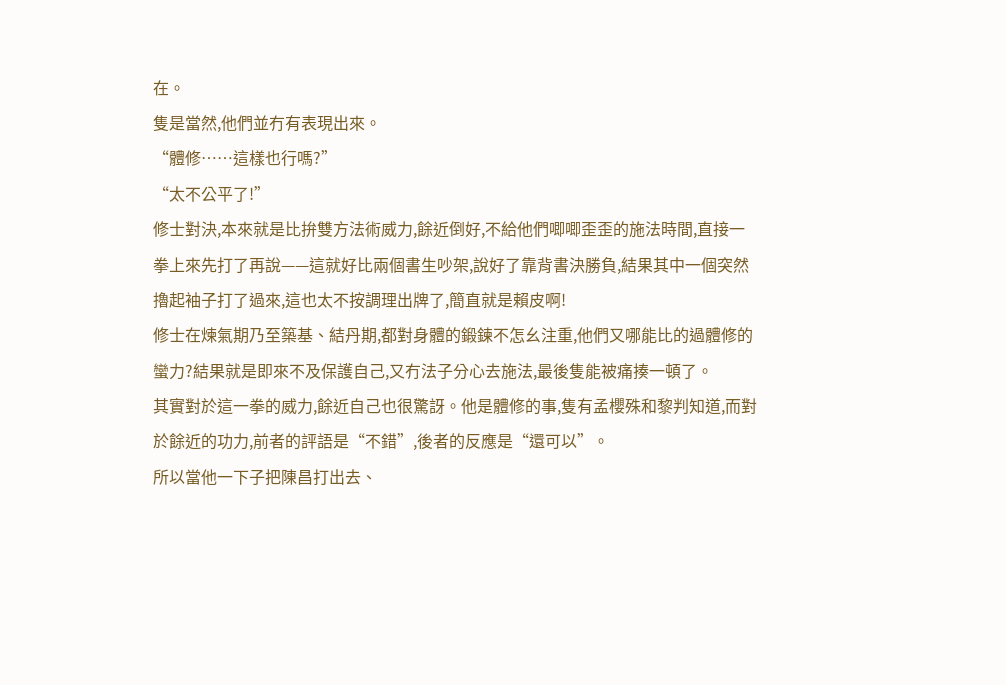在。
隻是當然,他們並冇有表現出來。
“體修……這樣也行嗎?”
“太不公平了!”
修士對決,本來就是比拚雙方法術威力,餘近倒好,不給他們唧唧歪歪的施法時間,直接一拳上來先打了再說——這就好比兩個書生吵架,說好了靠背書決勝負,結果其中一個突然擼起袖子打了過來,這也太不按調理出牌了,簡直就是賴皮啊!
修士在煉氣期乃至築基、結丹期,都對身體的鍛鍊不怎幺注重,他們又哪能比的過體修的蠻力?結果就是即來不及保護自己,又冇法子分心去施法,最後隻能被痛揍一頓了。
其實對於這一拳的威力,餘近自己也很驚訝。他是體修的事,隻有孟櫻殊和黎判知道,而對於餘近的功力,前者的評語是“不錯”,後者的反應是“還可以”。
所以當他一下子把陳昌打出去、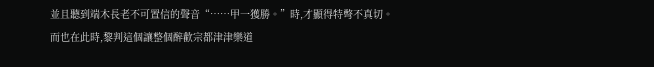並且聽到端木長老不可置信的聲音“……甲一獲勝。”時,才顯得特彆不真切。
而也在此時,黎判這個讓整個醉歡宗都津津樂道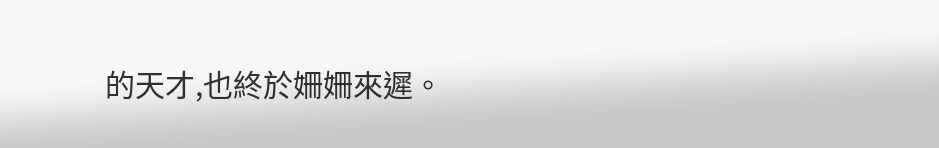的天才,也終於姍姍來遲。